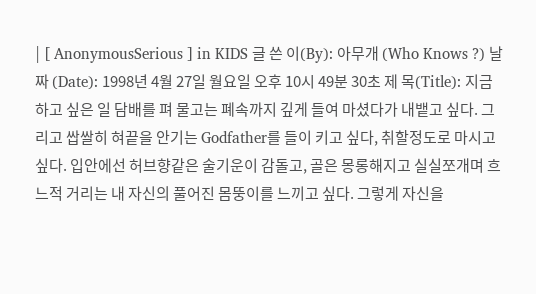| [ AnonymousSerious ] in KIDS 글 쓴 이(By): 아무개 (Who Knows ?) 날 짜 (Date): 1998년 4월 27일 월요일 오후 10시 49분 30초 제 목(Title): 지금 하고 싶은 일 담배를 펴 물고는 폐속까지 깊게 들여 마셨다가 내뱉고 싶다. 그리고 쌉쌀히 혀끝을 안기는 Godfather를 들이 키고 싶다, 취할정도로 마시고 싶다. 입안에선 허브향같은 술기운이 감돌고, 골은 몽롱해지고 실실쪼개며 흐느적 거리는 내 자신의 풀어진 몸뚱이를 느끼고 싶다. 그렇게 자신을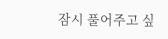잠시 풀어주고 싶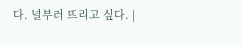다. 널부러 뜨리고 싶다. |